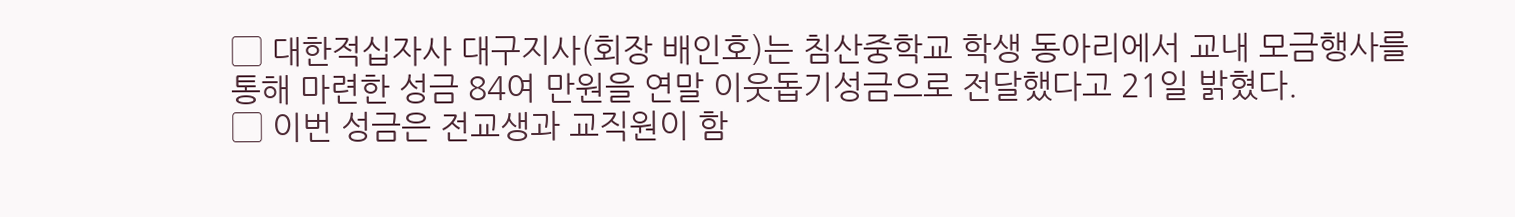▢ 대한적십자사 대구지사(회장 배인호)는 침산중학교 학생 동아리에서 교내 모금행사를 통해 마련한 성금 84여 만원을 연말 이웃돕기성금으로 전달했다고 21일 밝혔다.
▢ 이번 성금은 전교생과 교직원이 함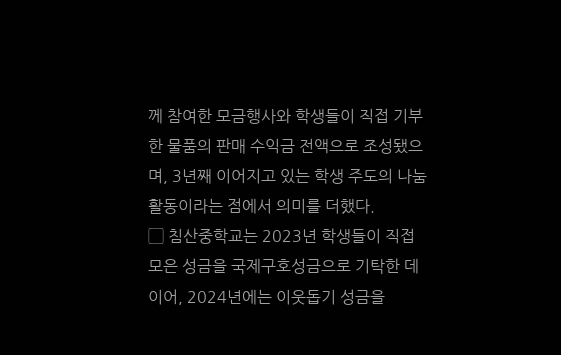께 참여한 모금행사와 학생들이 직접 기부한 물품의 판매 수익금 전액으로 조성됐으며, 3년째 이어지고 있는 학생 주도의 나눔 활동이라는 점에서 의미를 더했다.
▢ 침산중학교는 2023년 학생들이 직접 모은 성금을 국제구호성금으로 기탁한 데 이어, 2024년에는 이웃돕기 성금을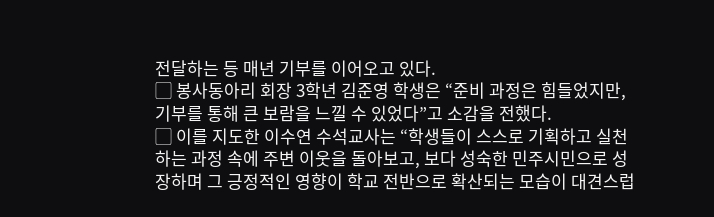전달하는 등 매년 기부를 이어오고 있다.
▢ 봉사동아리 회장 3학년 김준영 학생은 “준비 과정은 힘들었지만, 기부를 통해 큰 보람을 느낄 수 있었다”고 소감을 전했다.
▢ 이를 지도한 이수연 수석교사는 “학생들이 스스로 기획하고 실천하는 과정 속에 주변 이웃을 돌아보고, 보다 성숙한 민주시민으로 성장하며 그 긍정적인 영향이 학교 전반으로 확산되는 모습이 대견스럽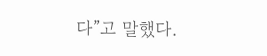다”고 말했다.